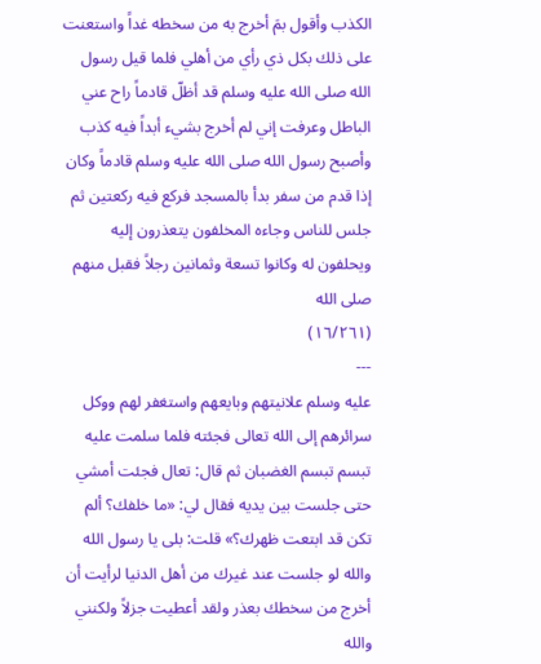الكذب وأقول بمَ أخرج به من سخطه غداً واستعنت على ذلك بكل ذي رأي من أهلي فلما قيل رسول الله صلى الله عليه وسلم قد أظلّ قادماً راح عني الباطل وعرفت إني لم أخرج بشيء أبداً فيه كذب وأصبح رسول الله صلى الله عليه وسلم قادماً وكان إذا قدم من سفر بدأ بالمسجد فركع فيه ركعتين ثم جلس للناس وجاءه المخلفون يتعذرون إليه ويحلفون له وكانوا تسعة وثمانين رجلاً فقبل منهم صلى الله
(١٦/٢٦١)
---
عليه وسلم علانيتهم وبايعهم واستغفر لهم ووكل سرائرهم إلى الله تعالى فجئته فلما سلمت عليه تبسم تبسم الغضبان ثم قال: تعال فجئت أمشي حتى جلست بين يديه فقال لي: «ما خلفك؟ ألم تكن قد ابتعت ظهرك؟» قلت: بلى يا رسول الله والله لو جلست عند غيرك من أهل الدنيا لرأيت أن أخرج من سخطك بعذر ولقد أعطيت جزلاً ولكنني والله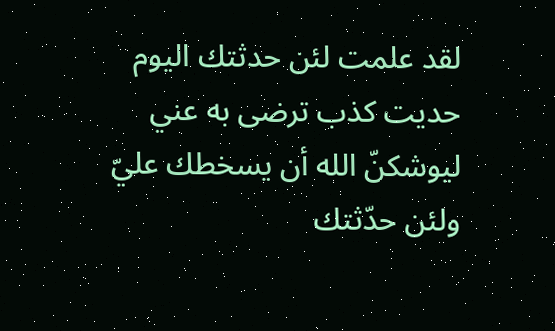لقد علمت لئن حدثتك اليوم حديت كذب ترضى به عني ليوشكنّ الله أن يسخطك عليّ ولئن حدّثتك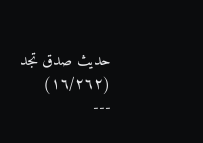حديث صدق تجد
(١٦/٢٦٢)
---